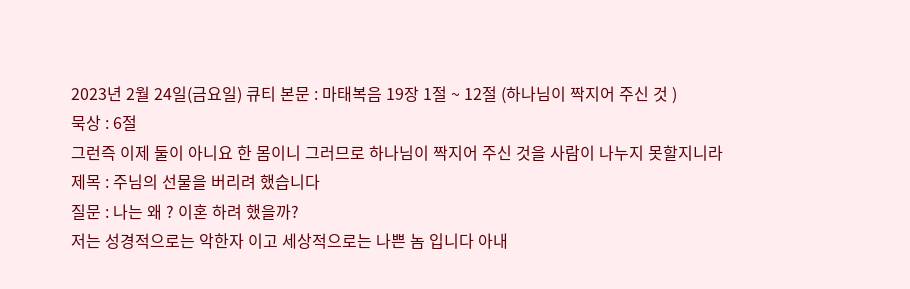2023년 2월 24일(금요일) 큐티 본문 : 마태복음 19장 1절 ~ 12절 (하나님이 짝지어 주신 것 )
묵상 : 6절
그런즉 이제 둘이 아니요 한 몸이니 그러므로 하나님이 짝지어 주신 것을 사람이 나누지 못할지니라
제목 : 주님의 선물을 버리려 했습니다
질문 : 나는 왜 ? 이혼 하려 했을까?
저는 성경적으로는 악한자 이고 세상적으로는 나쁜 놈 입니다 아내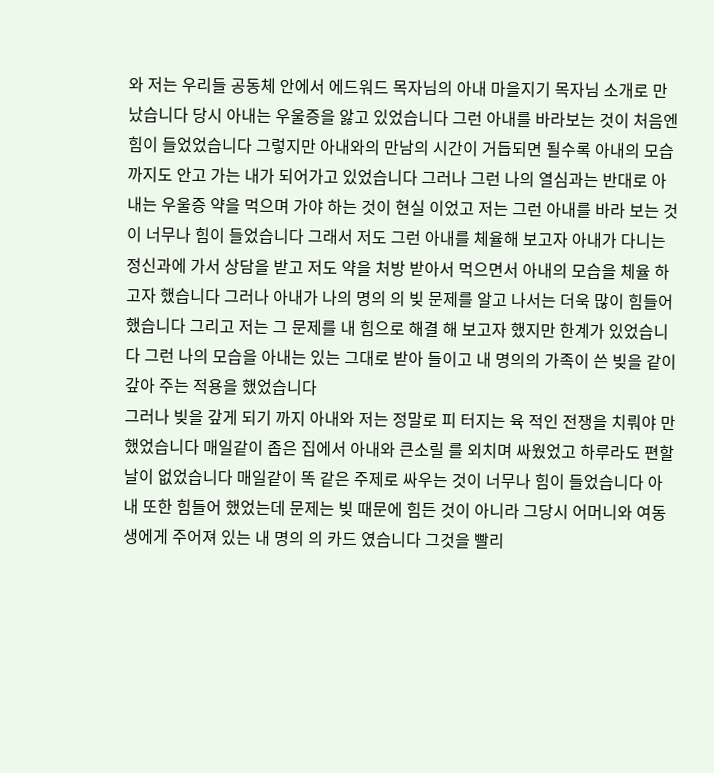와 저는 우리들 공동체 안에서 에드워드 목자님의 아내 마을지기 목자님 소개로 만났습니다 당시 아내는 우울증을 앓고 있었습니다 그런 아내를 바라보는 것이 처음엔 힘이 들었었습니다 그렇지만 아내와의 만남의 시간이 거듭되면 될수록 아내의 모습까지도 안고 가는 내가 되어가고 있었습니다 그러나 그런 나의 열심과는 반대로 아내는 우울증 약을 먹으며 가야 하는 것이 현실 이었고 저는 그런 아내를 바라 보는 것이 너무나 힘이 들었습니다 그래서 저도 그런 아내를 체율해 보고자 아내가 다니는 정신과에 가서 상담을 받고 저도 약을 처방 받아서 먹으면서 아내의 모습을 체율 하고자 했습니다 그러나 아내가 나의 명의 의 빚 문제를 알고 나서는 더욱 많이 힘들어 했습니다 그리고 저는 그 문제를 내 힘으로 해결 해 보고자 했지만 한계가 있었습니다 그런 나의 모습을 아내는 있는 그대로 받아 들이고 내 명의의 가족이 쓴 빚을 같이 갚아 주는 적용을 했었습니다
그러나 빚을 갚게 되기 까지 아내와 저는 정말로 피 터지는 육 적인 전쟁을 치뤄야 만 했었습니다 매일같이 좁은 집에서 아내와 큰소릴 를 외치며 싸웠었고 하루라도 편할 날이 없었습니다 매일같이 똑 같은 주제로 싸우는 것이 너무나 힘이 들었습니다 아내 또한 힘들어 했었는데 문제는 빚 때문에 힘든 것이 아니라 그당시 어머니와 여동생에게 주어져 있는 내 명의 의 카드 였습니다 그것을 빨리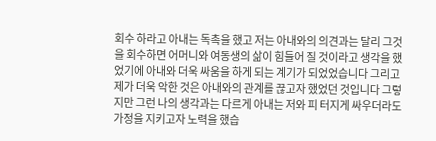회수 하라고 아내는 독촉을 했고 저는 아내와의 의견과는 달리 그것을 회수하면 어머니와 여동생의 삶이 힘들어 질 것이라고 생각을 했었기에 아내와 더욱 싸움을 하게 되는 계기가 되었었습니다 그리고 제가 더욱 악한 것은 아내와의 관계를 끊고자 했었던 것입니다 그렇지만 그런 나의 생각과는 다르게 아내는 저와 피 터지게 싸우더라도 가정을 지키고자 노력을 했습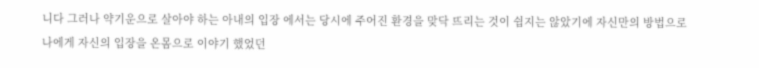니다 그러나 약기운으로 살아야 하는 아내의 입장 에서는 당시에 주어진 환경을 맞닥 뜨리는 것이 쉽지는 않았기에 자신만의 방법으로 나에게 자신의 입장을 온몸으로 이야기 했었던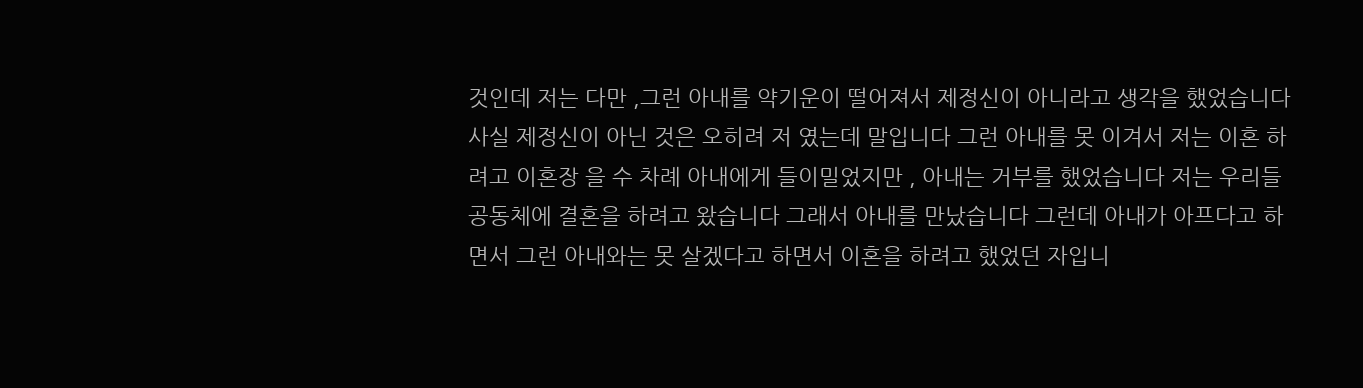것인데 저는 다만 ,그런 아내를 약기운이 떨어져서 제정신이 아니라고 생각을 했었습니다
사실 제정신이 아닌 것은 오히려 저 였는데 말입니다 그런 아내를 못 이겨서 저는 이혼 하려고 이혼장 을 수 차례 아내에게 들이밀었지만 , 아내는 거부를 했었습니다 저는 우리들 공동체에 결혼을 하려고 왔습니다 그래서 아내를 만났습니다 그런데 아내가 아프다고 하면서 그런 아내와는 못 살겠다고 하면서 이혼을 하려고 했었던 자입니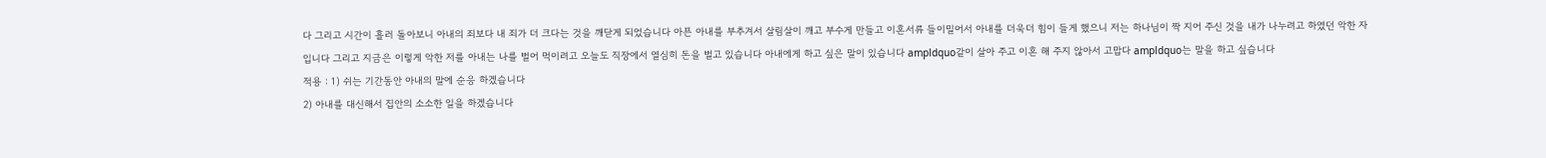다 그리고 시간이 흘러 돌아보니 아내의 죄보다 내 죄가 더 크다는 것을 깨닫게 되었습니다 아픈 아내를 부추겨서 살림살이 깨고 부수게 만들고 이혼서류 들이밀어서 아내를 더욱더 힘이 들게 했으니 저는 하나님이 짝 지어 주신 것을 내가 나누려고 하였던 악한 자입니다 그리고 지금은 이렇게 악한 저를 아내는 나를 벌어 먹이려고 오늘도 직장에서 열심히 돈을 벌고 있습니다 아내에게 하고 싶은 말이 있습니다 ampldquo같이 살아 주고 이혼 해 주지 않아서 고맙다 ampldquo는 말을 하고 싶습니다
적용 : 1) 쉬는 기간동안 아내의 말에 순응 하겠습니다
2) 아내를 대신해서 집안의 소소한 일을 하겠습니다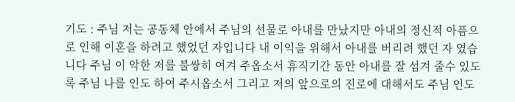기도 : 주님 저는 공동체 안에서 주님의 선물로 아내를 만났지만 아내의 정신적 아픔으로 인해 이혼을 하려고 했었던 자입니다 내 이익을 위해서 아내를 버리려 했던 자 였습니다 주님 이 악한 저를 불쌍히 여겨 주옵소서 휴직기간 동안 아내를 잘 섬겨 줄수 있도록 주님 나를 인도 하여 주시옵소서 그리고 저의 앞으로의 진로에 대해서도 주님 인도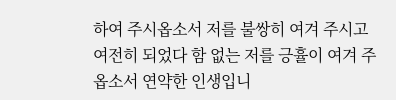하여 주시옵소서 저를 불쌍히 여겨 주시고 여전히 되었다 함 없는 저를 긍휼이 여겨 주옵소서 연약한 인생입니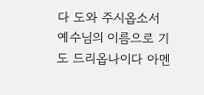다 도와 주시옵소서 예수님의 이름으로 기도 드리옵나이다 아멘